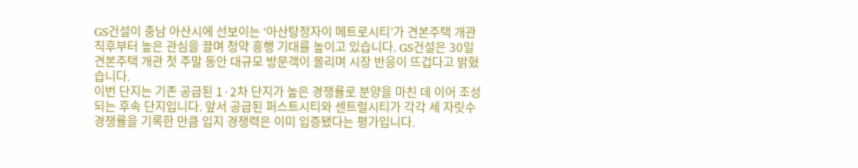GS건설이 충남 아산시에 선보이는 ‘아산탕정자이 메트로시티’가 견본주택 개관 직후부터 높은 관심을 끌며 청약 흥행 기대를 높이고 있습니다. GS건설은 30일 견본주택 개관 첫 주말 동안 대규모 방문객이 몰리며 시장 반응이 뜨겁다고 밝혔습니다.
이번 단지는 기존 공급된 1·2차 단지가 높은 경쟁률로 분양을 마친 데 이어 조성되는 후속 단지입니다. 앞서 공급된 퍼스트시티와 센트럴시티가 각각 세 자릿수 경쟁률을 기록한 만큼 입지 경쟁력은 이미 입증됐다는 평가입니다.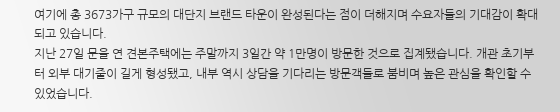여기에 총 3673가구 규모의 대단지 브랜드 타운이 완성된다는 점이 더해지며 수요자들의 기대감이 확대되고 있습니다.
지난 27일 문을 연 견본주택에는 주말까지 3일간 약 1만명이 방문한 것으로 집계됐습니다. 개관 초기부터 외부 대기줄이 길게 형성됐고, 내부 역시 상담을 기다리는 방문객들로 붐비며 높은 관심을 확인할 수 있었습니다.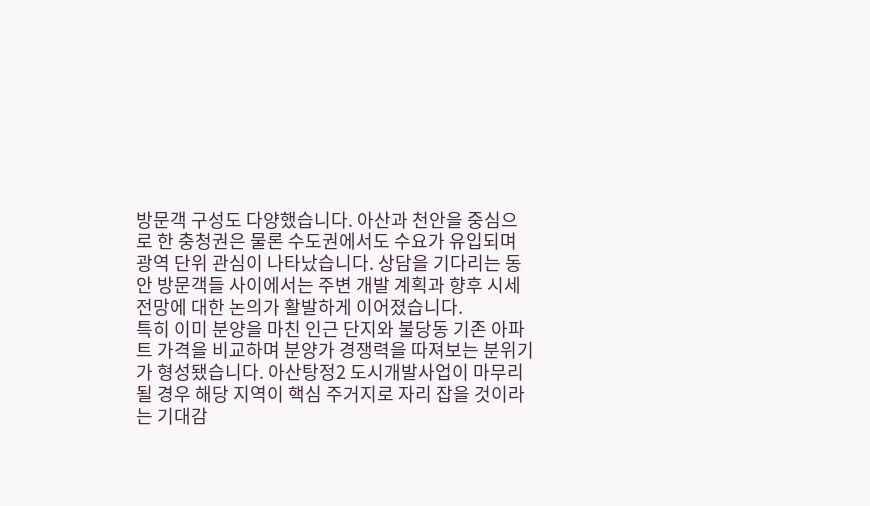방문객 구성도 다양했습니다. 아산과 천안을 중심으로 한 충청권은 물론 수도권에서도 수요가 유입되며 광역 단위 관심이 나타났습니다. 상담을 기다리는 동안 방문객들 사이에서는 주변 개발 계획과 향후 시세 전망에 대한 논의가 활발하게 이어졌습니다.
특히 이미 분양을 마친 인근 단지와 불당동 기존 아파트 가격을 비교하며 분양가 경쟁력을 따져보는 분위기가 형성됐습니다. 아산탕정2 도시개발사업이 마무리될 경우 해당 지역이 핵심 주거지로 자리 잡을 것이라는 기대감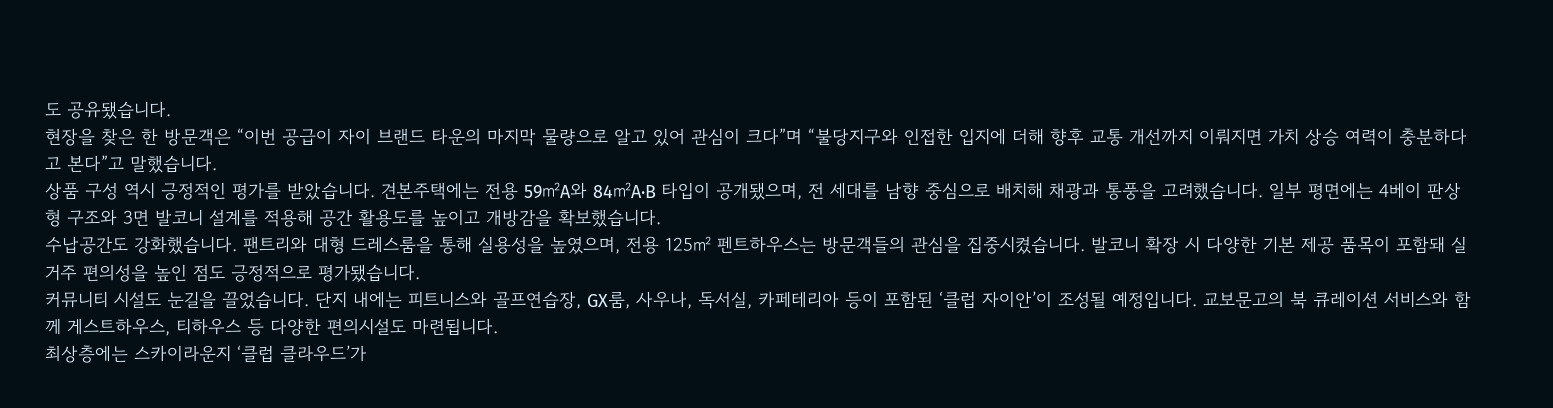도 공유됐습니다.
현장을 찾은 한 방문객은 “이번 공급이 자이 브랜드 타운의 마지막 물량으로 알고 있어 관심이 크다”며 “불당지구와 인접한 입지에 더해 향후 교통 개선까지 이뤄지면 가치 상승 여력이 충분하다고 본다”고 말했습니다.
상품 구성 역시 긍정적인 평가를 받았습니다. 견본주택에는 전용 59㎡A와 84㎡A·B 타입이 공개됐으며, 전 세대를 남향 중심으로 배치해 채광과 통풍을 고려했습니다. 일부 평면에는 4베이 판상형 구조와 3면 발코니 설계를 적용해 공간 활용도를 높이고 개방감을 확보했습니다.
수납공간도 강화했습니다. 팬트리와 대형 드레스룸을 통해 실용성을 높였으며, 전용 125㎡ 펜트하우스는 방문객들의 관심을 집중시켰습니다. 발코니 확장 시 다양한 기본 제공 품목이 포함돼 실거주 편의성을 높인 점도 긍정적으로 평가됐습니다.
커뮤니티 시설도 눈길을 끌었습니다. 단지 내에는 피트니스와 골프연습장, GX룸, 사우나, 독서실, 카페테리아 등이 포함된 ‘클럽 자이안’이 조성될 예정입니다. 교보문고의 북 큐레이션 서비스와 함께 게스트하우스, 티하우스 등 다양한 편의시설도 마련됩니다.
최상층에는 스카이라운지 ‘클럽 클라우드’가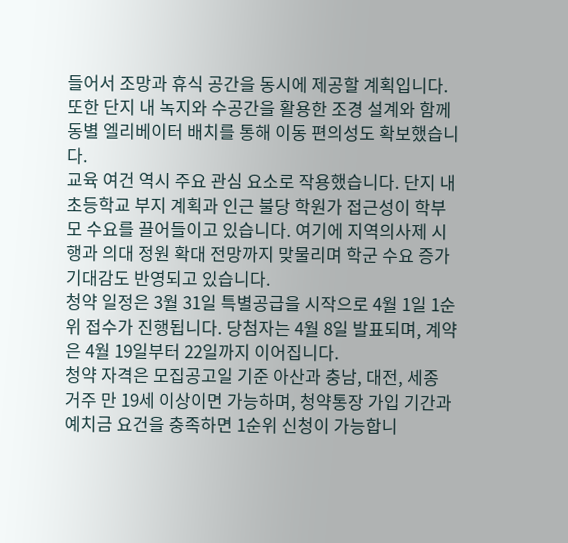들어서 조망과 휴식 공간을 동시에 제공할 계획입니다. 또한 단지 내 녹지와 수공간을 활용한 조경 설계와 함께 동별 엘리베이터 배치를 통해 이동 편의성도 확보했습니다.
교육 여건 역시 주요 관심 요소로 작용했습니다. 단지 내 초등학교 부지 계획과 인근 불당 학원가 접근성이 학부모 수요를 끌어들이고 있습니다. 여기에 지역의사제 시행과 의대 정원 확대 전망까지 맞물리며 학군 수요 증가 기대감도 반영되고 있습니다.
청약 일정은 3월 31일 특별공급을 시작으로 4월 1일 1순위 접수가 진행됩니다. 당첨자는 4월 8일 발표되며, 계약은 4월 19일부터 22일까지 이어집니다.
청약 자격은 모집공고일 기준 아산과 충남, 대전, 세종 거주 만 19세 이상이면 가능하며, 청약통장 가입 기간과 예치금 요건을 충족하면 1순위 신청이 가능합니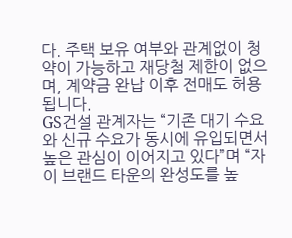다. 주택 보유 여부와 관계없이 청약이 가능하고 재당첨 제한이 없으며, 계약금 완납 이후 전매도 허용됩니다.
GS건설 관계자는 “기존 대기 수요와 신규 수요가 동시에 유입되면서 높은 관심이 이어지고 있다”며 “자이 브랜드 타운의 완성도를 높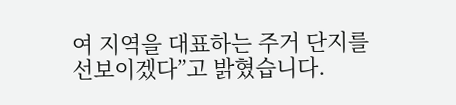여 지역을 대표하는 주거 단지를 선보이겠다”고 밝혔습니다.